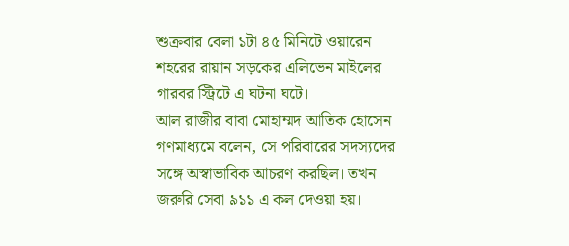শুক্রবার বেলা ১টা ৪৫ মিনিটে ওয়ারেন শহরের রায়ান সড়কের এলিভেন মাইলের গারবর স্ট্রিটে এ ঘটনা ঘটে।
আল রাজীর বাবা মোহাম্মদ আতিক হোসেন গণমাধ্যমে বলেন, সে পরিবারের সদস্যদের সঙ্গে অস্বাভাবিক আচরণ করছিল। তখন জরুরি সেবা ৯১১ এ কল দেওয়া হয়।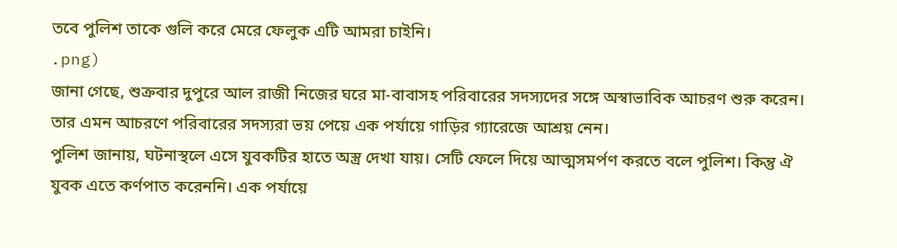তবে পুলিশ তাকে গুলি করে মেরে ফেলুক এটি আমরা চাইনি।
.png)
জানা গেছে, শুক্রবার দুপুরে আল রাজী নিজের ঘরে মা-বাবাসহ পরিবারের সদস্যদের সঙ্গে অস্বাভাবিক আচরণ শুরু করেন। তার এমন আচরণে পরিবারের সদস্যরা ভয় পেয়ে এক পর্যায়ে গাড়ির গ্যারেজে আশ্রয় নেন।
পুলিশ জানায়, ঘটনাস্থলে এসে যুবকটির হাতে অস্ত্র দেখা যায়। সেটি ফেলে দিয়ে আত্মসমর্পণ করতে বলে পুলিশ। কিন্তু ঐ যুবক এতে কর্ণপাত করেননি। এক পর্যায়ে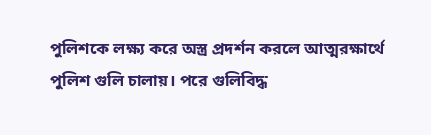পুলিশকে লক্ষ্য করে অস্ত্র প্রদর্শন করলে আত্মরক্ষার্থে পুলিশ গুলি চালায়। পরে গুলিবিদ্ধ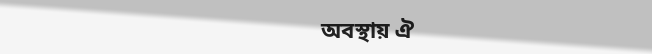অবস্থায় ঐ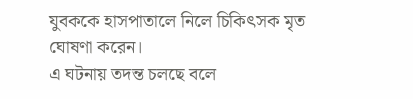যুবককে হাসপাতালে নিলে চিকিৎসক মৃত ঘোষণা করেন।
এ ঘটনায় তদন্ত চলছে বলে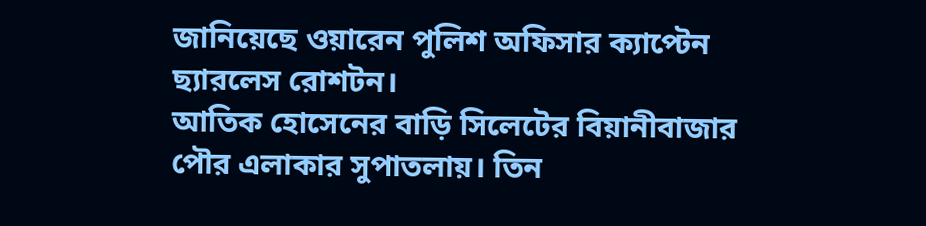জানিয়েছে ওয়ারেন পুলিশ অফিসার ক্যাপ্টেন ছ্যারলেস রোশটন।
আতিক হোসেনের বাড়ি সিলেটের বিয়ানীবাজার পৌর এলাকার সুপাতলায়। তিন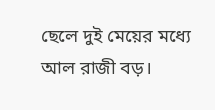ছেলে দুই মেয়ের মধ্যে আল রাজী বড়।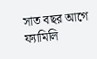সাত বছর আগে ফ্যামিলি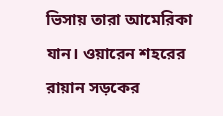ভিসায় তারা আমেরিকা যান। ওয়ারেন শহরের রায়ান সড়কের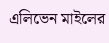এলিভেন মাইলের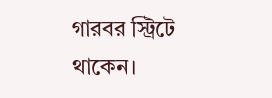গারবর স্ট্রিটে থাকেন।